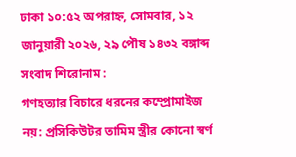ঢাকা ১০:৫২ অপরাহ্ন, সোমবার, ১২ জানুয়ারী ২০২৬, ২৯ পৌষ ১৪৩২ বঙ্গাব্দ
সংবাদ শিরোনাম :
গণহত্যার বিচারে ধরনের কম্প্রোমাইজ নয়: প্রসিকিউটর তামিম স্ত্রীর কোনো স্বর্ণ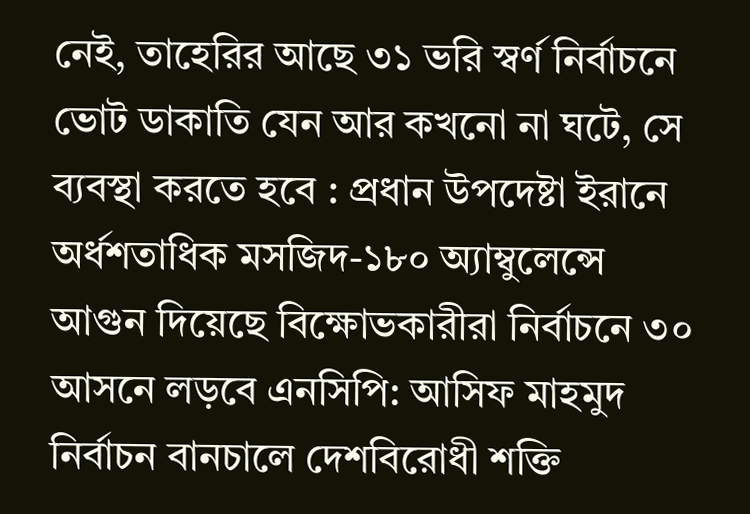নেই, তাহেরির আছে ৩১ ভরি স্বর্ণ নির্বাচনে ভোট ডাকাতি যেন আর কখনো না ঘটে, সে ব্যবস্থা করতে হবে : প্রধান উপদেষ্টা ইরানে অর্ধশতাধিক মসজিদ-১৮০ অ্যাম্বুলেন্সে আগুন দিয়েছে বিক্ষোভকারীরা নির্বাচনে ৩০ আসনে লড়বে এনসিপি: আসিফ মাহমুদ নির্বাচন বানচালে দেশবিরোধী শক্তি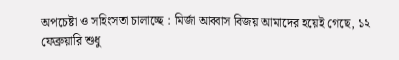অপচেষ্টা ও সহিংসতা চালাচ্ছে : মির্জা আব্বাস বিজয় আমাদের হয়েই গেছে, ১২ ফেব্রুয়ারি শুধু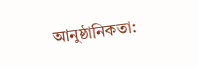আনুষ্ঠানিকতা: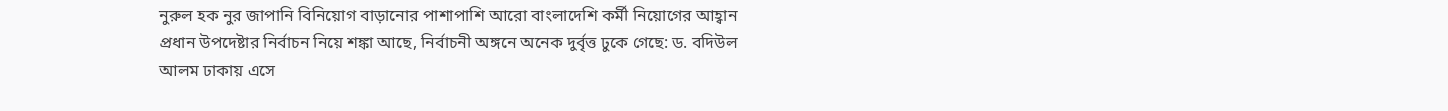নুরুল হক নুর জাপানি বিনিয়োগ বাড়ানোর পাশাপাশি আরো বাংলাদেশি কর্মী নিয়োগের আহ্বান প্রধান উপদেষ্টার নির্বাচন নিয়ে শঙ্কা আছে, নির্বাচনী অঙ্গনে অনেক দুর্বৃত্ত ঢুকে গেছে: ড. বদিউল আলম ঢাকায় এসে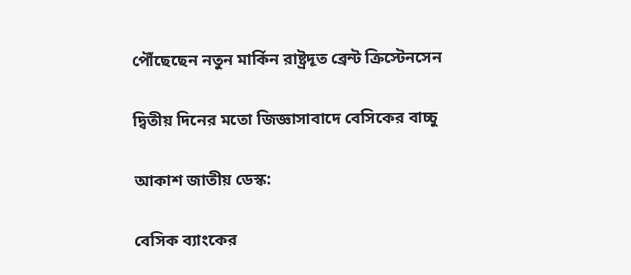পৌঁছেছেন নতুন মার্কিন রাষ্ট্রদূত ব্রেন্ট ক্রিস্টেনসেন

দ্বিতীয় দিনের মতো জিজ্ঞাসাবাদে বেসিকের বাচ্চু

আকাশ জাতীয় ডেস্ক:

বেসিক ব্যাংকের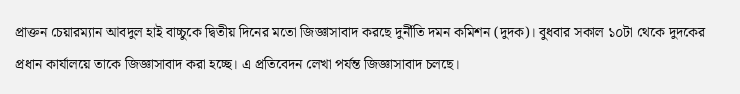প্রাক্তন চেয়ারম্যান আবদুল হাই বাচ্চুকে দ্বিতীয় দিনের মতো জিজ্ঞাসাবাদ করছে দুর্নীতি দমন কমিশন (দুদক)। বুধবার সকাল ১০টা থেকে দুদকের প্রধান কার্যালয়ে তাকে জিজ্ঞাসাবাদ করা হচ্ছে। এ প্রতিবেদন লেখা পর্যন্ত জিজ্ঞাসাবাদ চলছে।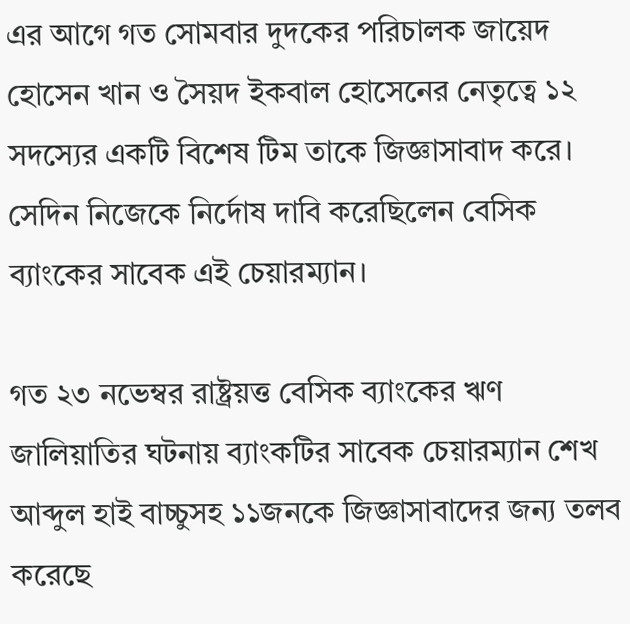এর আগে গত সোমবার দুদকের পরিচালক জায়েদ হোসেন খান ও সৈয়দ ইকবাল হোসেনের নেতৃত্বে ১২ সদস্যের একটি বিশেষ টিম তাকে জিজ্ঞাসাবাদ করে। সেদিন নিজেকে নির্দোষ দাবি করেছিলেন বেসিক ব্যাংকের সাবেক এই চেয়ারম্যান।

গত ২৩ নভেম্বর রাষ্ট্রয়ত্ত বেসিক ব্যাংকের ঋণ জালিয়াতির ঘটনায় ব্যাংকটির সাবেক চেয়ারম্যান শেখ আব্দুল হাই বাচ্চুসহ ১১জনকে জিজ্ঞাসাবাদের জন্য তলব করেছে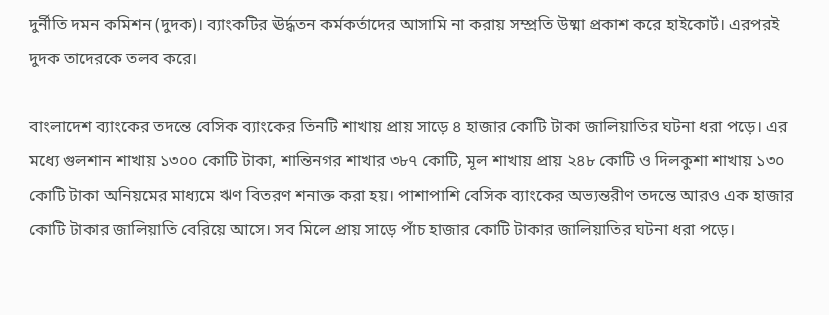দুর্নীতি দমন কমিশন (দুদক)। ব্যাংকটির ঊর্দ্ধতন কর্মকর্তাদের আসামি না করায় সম্প্রতি উষ্মা প্রকাশ করে হাইকোর্ট। এরপরই দুদক তাদেরকে তলব করে।

বাংলাদেশ ব্যাংকের তদন্তে বেসিক ব্যাংকের তিনটি শাখায় প্রায় সাড়ে ৪ হাজার কোটি টাকা জালিয়াতির ঘটনা ধরা পড়ে। এর মধ্যে গুলশান শাখায় ১৩০০ কোটি টাকা, শান্তিনগর শাখার ৩৮৭ কোটি, মূল শাখায় প্রায় ২৪৮ কোটি ও দিলকুশা শাখায় ১৩০ কোটি টাকা অনিয়মের মাধ্যমে ঋণ বিতরণ শনাক্ত করা হয়। পাশাপাশি বেসিক ব্যাংকের অভ্যন্তরীণ তদন্তে আরও এক হাজার কোটি টাকার জালিয়াতি বেরিয়ে আসে। সব মিলে প্রায় সাড়ে পাঁচ হাজার কোটি টাকার জালিয়াতির ঘটনা ধরা পড়ে।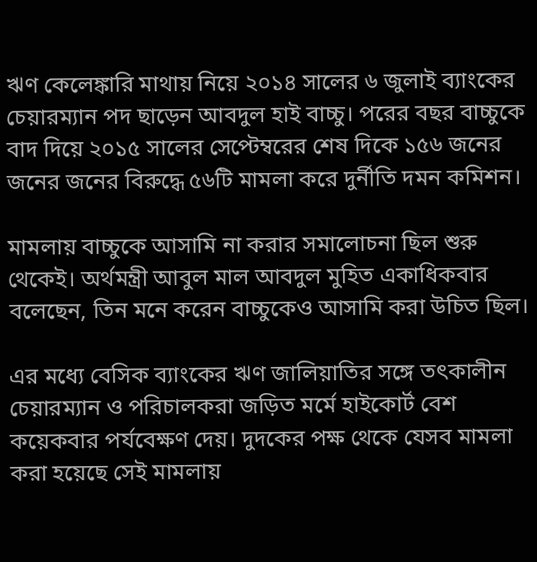ঋণ কেলেঙ্কারি মাথায় নিয়ে ২০১৪ সালের ৬ জুলাই ব্যাংকের চেয়ারম্যান পদ ছাড়েন আবদুল হাই বাচ্চু। পরের বছর বাচ্চুকে বাদ দিয়ে ২০১৫ সালের সেপ্টেম্বরের শেষ দিকে ১৫৬ জনের জনের জনের বিরুদ্ধে ৫৬টি মামলা করে দুর্নীতি দমন কমিশন।

মামলায় বাচ্চুকে আসামি না করার সমালোচনা ছিল শুরু থেকেই। অর্থমন্ত্রী আবুল মাল আবদুল মুহিত একাধিকবার বলেছেন, তিন মনে করেন বাচ্চুকেও আসামি করা উচিত ছিল।

এর মধ্যে বেসিক ব্যাংকের ঋণ জালিয়াতির সঙ্গে তৎকালীন চেয়ারম্যান ও পরিচালকরা জড়িত মর্মে হাইকোর্ট বেশ কয়েকবার পর্যবেক্ষণ দেয়। দুদকের পক্ষ থেকে যেসব মামলা করা হয়েছে সেই মামলায়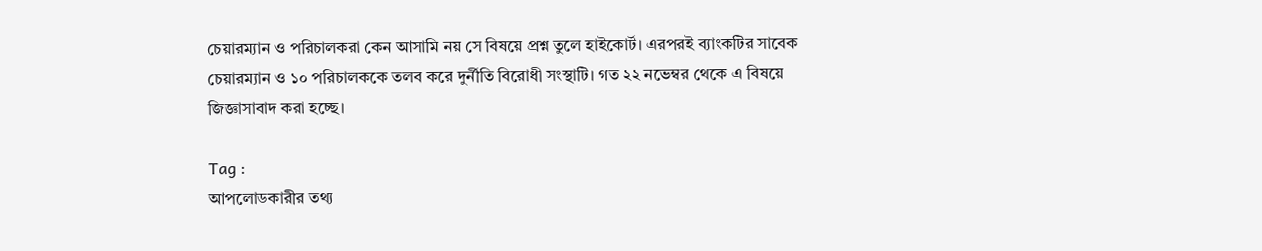চেয়ারম্যান ও পরিচালকরা কেন আসামি নয় সে বিষয়ে প্রশ্ন তুলে হাইকোর্ট। এরপরই ব্যাংকটির সাবেক চেয়ারম্যান ও ১০ পরিচালককে তলব করে দুর্নীতি বিরোধী সংস্থাটি। গত ২২ নভেম্বর থেকে এ বিষয়ে জিজ্ঞাসাবাদ করা হচ্ছে।

Tag :
আপলোডকারীর তথ্য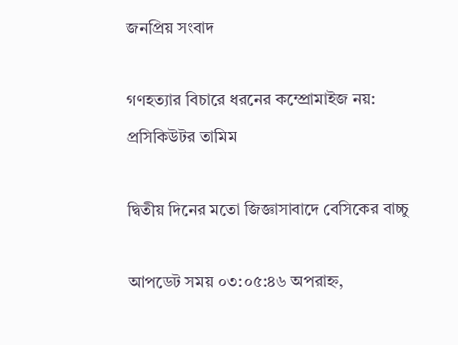জনপ্রিয় সংবাদ

গণহত্যার বিচারে ধরনের কম্প্রোমাইজ নয়: প্রসিকিউটর তামিম

দ্বিতীয় দিনের মতো জিজ্ঞাসাবাদে বেসিকের বাচ্চু

আপডেট সময় ০৩:০৫:৪৬ অপরাহ্ন,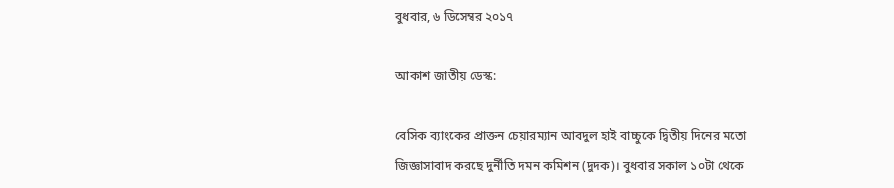বুধবার, ৬ ডিসেম্বর ২০১৭

আকাশ জাতীয় ডেস্ক:

বেসিক ব্যাংকের প্রাক্তন চেয়ারম্যান আবদুল হাই বাচ্চুকে দ্বিতীয় দিনের মতো জিজ্ঞাসাবাদ করছে দুর্নীতি দমন কমিশন (দুদক)। বুধবার সকাল ১০টা থেকে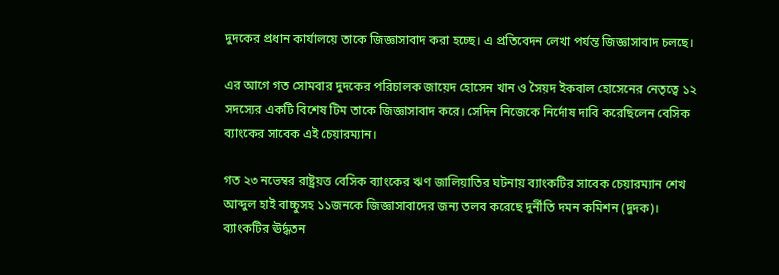দুদকের প্রধান কার্যালয়ে তাকে জিজ্ঞাসাবাদ করা হচ্ছে। এ প্রতিবেদন লেখা পর্যন্ত জিজ্ঞাসাবাদ চলছে।

এর আগে গত সোমবার দুদকের পরিচালক জায়েদ হোসেন খান ও সৈয়দ ইকবাল হোসেনের নেতৃত্বে ১২ সদস্যের একটি বিশেষ টিম তাকে জিজ্ঞাসাবাদ করে। সেদিন নিজেকে নির্দোষ দাবি করেছিলেন বেসিক ব্যাংকের সাবেক এই চেয়ারম্যান।

গত ২৩ নভেম্বর রাষ্ট্রয়ত্ত বেসিক ব্যাংকের ঋণ জালিয়াতির ঘটনায় ব্যাংকটির সাবেক চেয়ারম্যান শেখ আব্দুল হাই বাচ্চুসহ ১১জনকে জিজ্ঞাসাবাদের জন্য তলব করেছে দুর্নীতি দমন কমিশন (দুদক)। ব্যাংকটির ঊর্দ্ধতন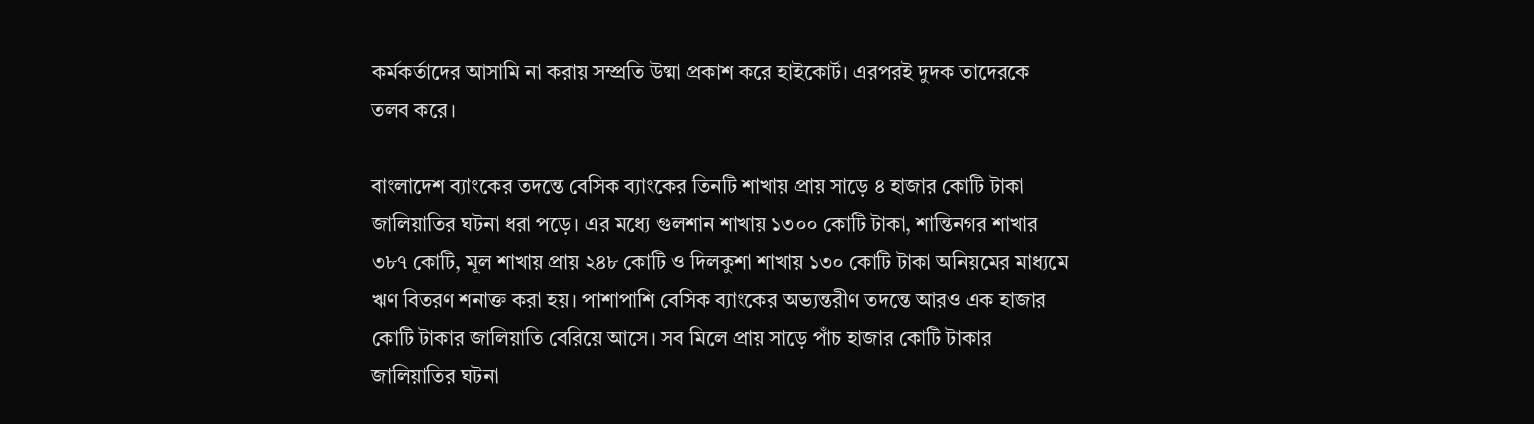কর্মকর্তাদের আসামি না করায় সম্প্রতি উষ্মা প্রকাশ করে হাইকোর্ট। এরপরই দুদক তাদেরকে তলব করে।

বাংলাদেশ ব্যাংকের তদন্তে বেসিক ব্যাংকের তিনটি শাখায় প্রায় সাড়ে ৪ হাজার কোটি টাকা জালিয়াতির ঘটনা ধরা পড়ে। এর মধ্যে গুলশান শাখায় ১৩০০ কোটি টাকা, শান্তিনগর শাখার ৩৮৭ কোটি, মূল শাখায় প্রায় ২৪৮ কোটি ও দিলকুশা শাখায় ১৩০ কোটি টাকা অনিয়মের মাধ্যমে ঋণ বিতরণ শনাক্ত করা হয়। পাশাপাশি বেসিক ব্যাংকের অভ্যন্তরীণ তদন্তে আরও এক হাজার কোটি টাকার জালিয়াতি বেরিয়ে আসে। সব মিলে প্রায় সাড়ে পাঁচ হাজার কোটি টাকার জালিয়াতির ঘটনা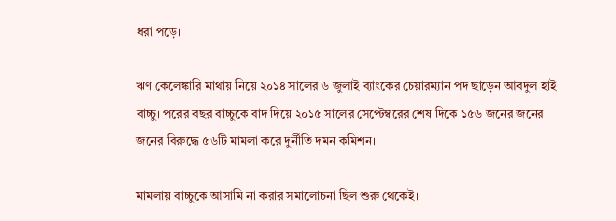ধরা পড়ে।

ঋণ কেলেঙ্কারি মাথায় নিয়ে ২০১৪ সালের ৬ জুলাই ব্যাংকের চেয়ারম্যান পদ ছাড়েন আবদুল হাই বাচ্চু। পরের বছর বাচ্চুকে বাদ দিয়ে ২০১৫ সালের সেপ্টেম্বরের শেষ দিকে ১৫৬ জনের জনের জনের বিরুদ্ধে ৫৬টি মামলা করে দুর্নীতি দমন কমিশন।

মামলায় বাচ্চুকে আসামি না করার সমালোচনা ছিল শুরু থেকেই।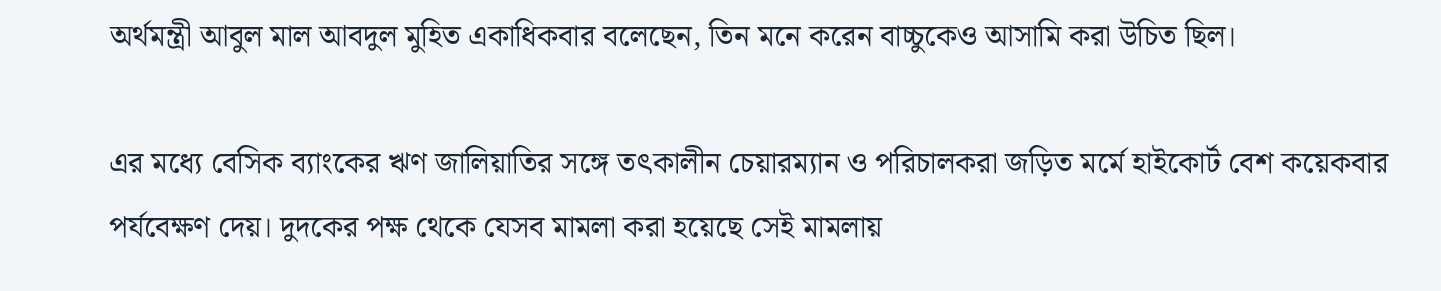অর্থমন্ত্রী আবুল মাল আবদুল মুহিত একাধিকবার বলেছেন, তিন মনে করেন বাচ্চুকেও আসামি করা উচিত ছিল।

এর মধ্যে বেসিক ব্যাংকের ঋণ জালিয়াতির সঙ্গে তৎকালীন চেয়ারম্যান ও পরিচালকরা জড়িত মর্মে হাইকোর্ট বেশ কয়েকবার পর্যবেক্ষণ দেয়। দুদকের পক্ষ থেকে যেসব মামলা করা হয়েছে সেই মামলায়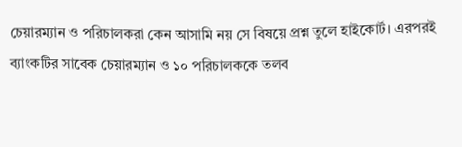চেয়ারম্যান ও পরিচালকরা কেন আসামি নয় সে বিষয়ে প্রশ্ন তুলে হাইকোর্ট। এরপরই ব্যাংকটির সাবেক চেয়ারম্যান ও ১০ পরিচালককে তলব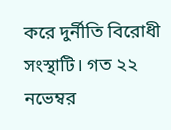করে দুর্নীতি বিরোধী সংস্থাটি। গত ২২ নভেম্বর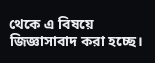থেকে এ বিষয়ে জিজ্ঞাসাবাদ করা হচ্ছে।